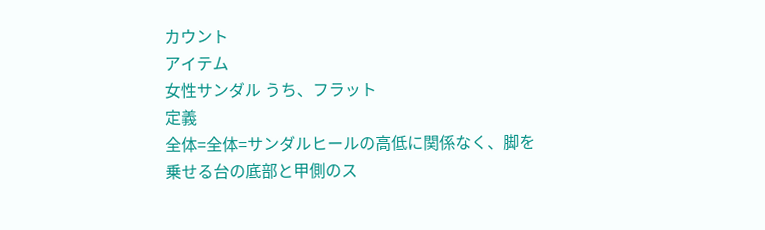カウント
アイテム
女性サンダル うち、フラット
定義
全体=全体=サンダルヒールの高低に関係なく、脚を乗せる台の底部と甲側のス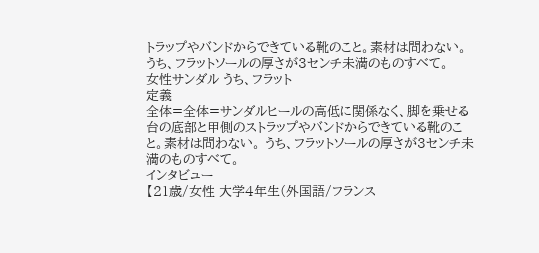トラップやバンドからできている靴のこと。素材は問わない。 うち、フラットソールの厚さが3センチ未満のものすべて。
女性サンダル うち、フラット
定義
全体=全体=サンダルヒールの高低に関係なく、脚を乗せる台の底部と甲側のストラップやバンドからできている靴のこと。素材は問わない。 うち、フラットソールの厚さが3センチ未満のものすべて。
インタビュー
【21歳/女性 大学4年生(外国語/フランス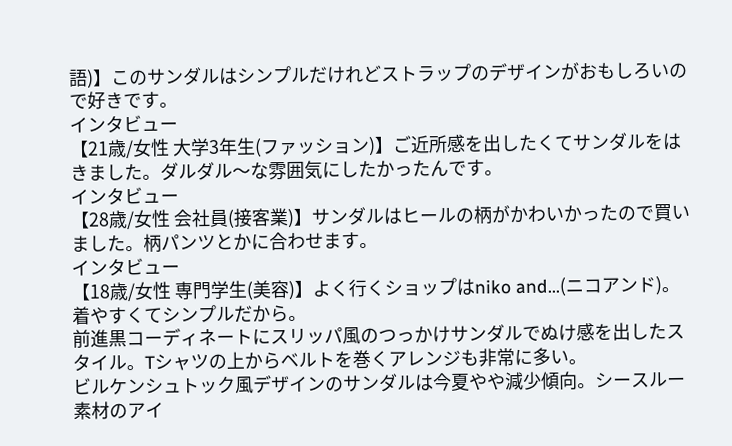語)】このサンダルはシンプルだけれどストラップのデザインがおもしろいので好きです。
インタビュー
【21歳/女性 大学3年生(ファッション)】ご近所感を出したくてサンダルをはきました。ダルダル〜な雰囲気にしたかったんです。
インタビュー
【28歳/女性 会社員(接客業)】サンダルはヒールの柄がかわいかったので買いました。柄パンツとかに合わせます。
インタビュー
【18歳/女性 専門学生(美容)】よく行くショップはniko and…(ニコアンド)。着やすくてシンプルだから。
前進黒コーディネートにスリッパ風のつっかけサンダルでぬけ感を出したスタイル。Tシャツの上からベルトを巻くアレンジも非常に多い。
ビルケンシュトック風デザインのサンダルは今夏やや減少傾向。シースルー素材のアイ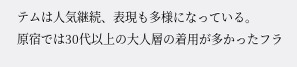テムは人気継続、表現も多様になっている。
原宿では30代以上の大人層の着用が多かったフラ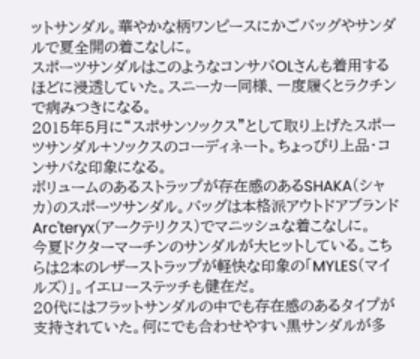ットサンダル。華やかな柄ワンピースにかごバッグやサンダルで夏全開の着こなしに。
スポーツサンダルはこのようなコンサバOLさんも着用するほどに浸透していた。スニーカー同様、一度履くとラクチンで病みつきになる。
2015年5月に“スポサンソックス”として取り上げたスポーツサンダル+ソックスのコーディネート。ちょっぴり上品・コンサバな印象になる。
ボリュームのあるストラップが存在感のあるSHAKA(シャカ)のスポーツサンダル。バッグは本格派アウトドアブランドArc'teryx(アークテリクス)でマニッシュな着こなしに。
今夏ドクターマーチンのサンダルが大ヒットしている。こちらは2本のレザーストラップが軽快な印象の「MYLES(マイルズ)」。イエローステッチも健在だ。
20代にはフラットサンダルの中でも存在感のあるタイプが支持されていた。何にでも合わせやすい黒サンダルが多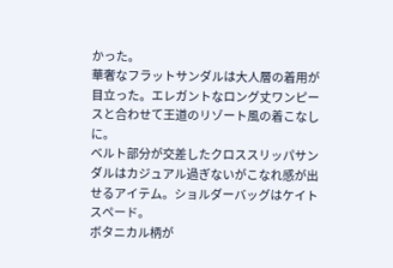かった。
華奢なフラットサンダルは大人層の着用が目立った。エレガントなロング丈ワンピースと合わせて王道のリゾート風の着こなしに。
ベルト部分が交差したクロススリッパサンダルはカジュアル過ぎないがこなれ感が出せるアイテム。ショルダーバッグはケイトスペード。
ボタニカル柄が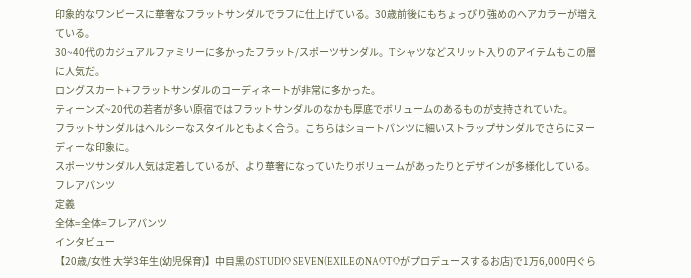印象的なワンピースに華奢なフラットサンダルでラフに仕上げている。30歳前後にもちょっぴり強めのヘアカラーが増えている。
30~40代のカジュアルファミリーに多かったフラット/スポーツサンダル。Tシャツなどスリット入りのアイテムもこの層に人気だ。
ロングスカート+フラットサンダルのコーディネートが非常に多かった。
ティーンズ~20代の若者が多い原宿ではフラットサンダルのなかも厚底でボリュームのあるものが支持されていた。
フラットサンダルはヘルシーなスタイルともよく合う。こちらはショートパンツに細いストラップサンダルでさらにヌーディーな印象に。
スポーツサンダル人気は定着しているが、より華奢になっていたりボリュームがあったりとデザインが多様化している。
フレアパンツ
定義
全体=全体=フレアパンツ
インタビュー
【20歳/女性 大学3年生(幼児保育)】中目黒のSTUDIO SEVEN(EXILEのNAOTOがプロデュースするお店)で1万6,000円ぐら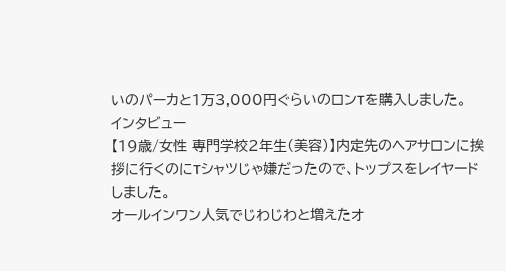いのパーカと1万3,000円ぐらいのロンTを購入しました。
インタビュー
【19歳/女性 専門学校2年生(美容)】内定先のヘアサロンに挨拶に行くのにTシャツじゃ嫌だったので、トップスをレイヤードしました。
オールインワン人気でじわじわと増えたオ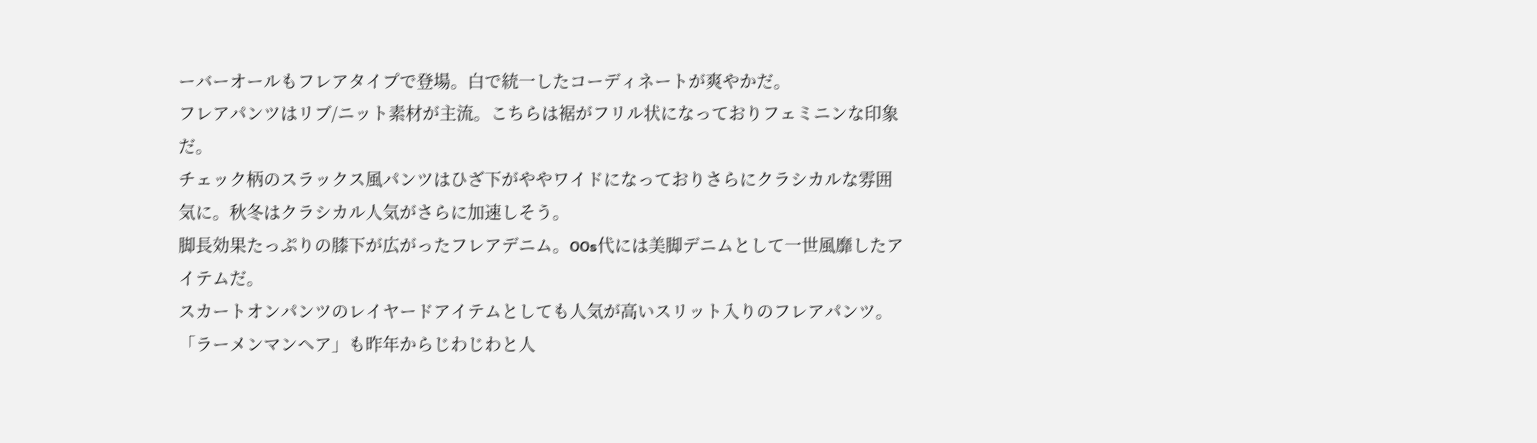ーバーオールもフレアタイプで登場。白で統一したコーディネートが爽やかだ。
フレアパンツはリブ/ニット素材が主流。こちらは裾がフリル状になっておりフェミニンな印象だ。
チェック柄のスラックス風パンツはひざ下がややワイドになっておりさらにクラシカルな雰囲気に。秋冬はクラシカル人気がさらに加速しそう。
脚長効果たっぷりの膝下が広がったフレアデニム。00s代には美脚デニムとして一世風靡したアイテムだ。
スカートオンパンツのレイヤードアイテムとしても人気が高いスリット入りのフレアパンツ。「ラーメンマンヘア」も昨年からじわじわと人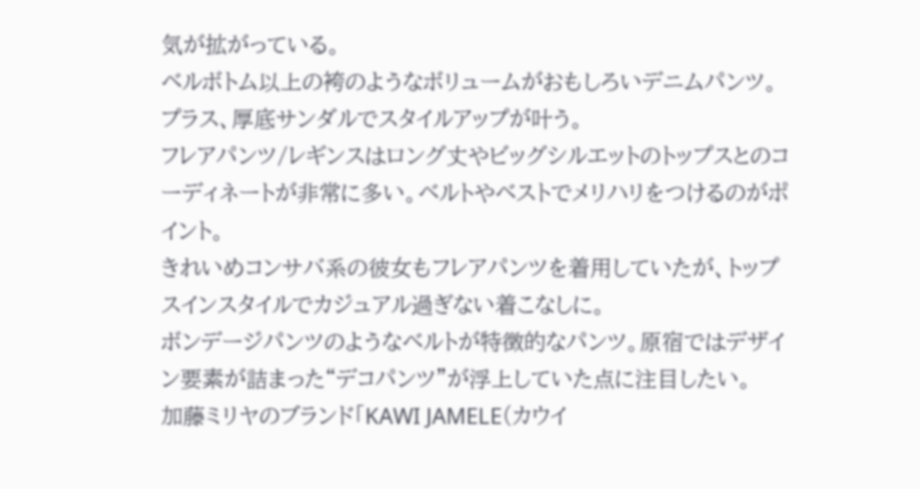気が拡がっている。
ベルボトム以上の袴のようなボリュームがおもしろいデニムパンツ。プラス、厚底サンダルでスタイルアップが叶う。
フレアパンツ/レギンスはロング丈やビッグシルエットのトップスとのコーディネートが非常に多い。ベルトやベストでメリハリをつけるのがポイント。
きれいめコンサバ系の彼女もフレアパンツを着用していたが、トップスインスタイルでカジュアル過ぎない着こなしに。
ボンデージパンツのようなベルトが特徴的なパンツ。原宿ではデザイン要素が詰まった“デコパンツ”が浮上していた点に注目したい。
加藤ミリヤのブランド「KAWI JAMELE(カウイ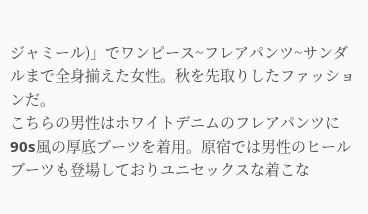ジャミール)」でワンピース~フレアパンツ~サンダルまで全身揃えた女性。秋を先取りしたファッションだ。
こちらの男性はホワイトデニムのフレアパンツに90s風の厚底ブーツを着用。原宿では男性のヒールブーツも登場しておりユニセックスな着こな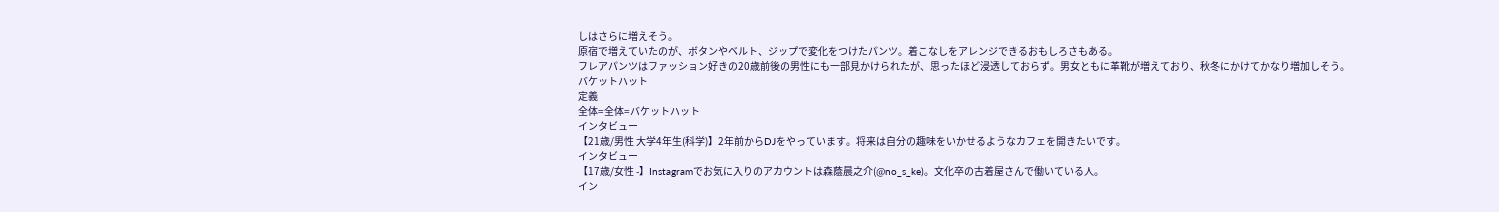しはさらに増えそう。
原宿で増えていたのが、ボタンやベルト、ジップで変化をつけたパンツ。着こなしをアレンジできるおもしろさもある。
フレアパンツはファッション好きの20歳前後の男性にも一部見かけられたが、思ったほど浸透しておらず。男女ともに革靴が増えており、秋冬にかけてかなり増加しそう。
バケットハット
定義
全体=全体=バケットハット
インタビュー
【21歳/男性 大学4年生(科学)】2年前からDJをやっています。将来は自分の趣味をいかせるようなカフェを開きたいです。
インタビュー
【17歳/女性 -】Instagramでお気に入りのアカウントは森蔭晨之介(@no_s_ke)。文化卒の古着屋さんで働いている人。
イン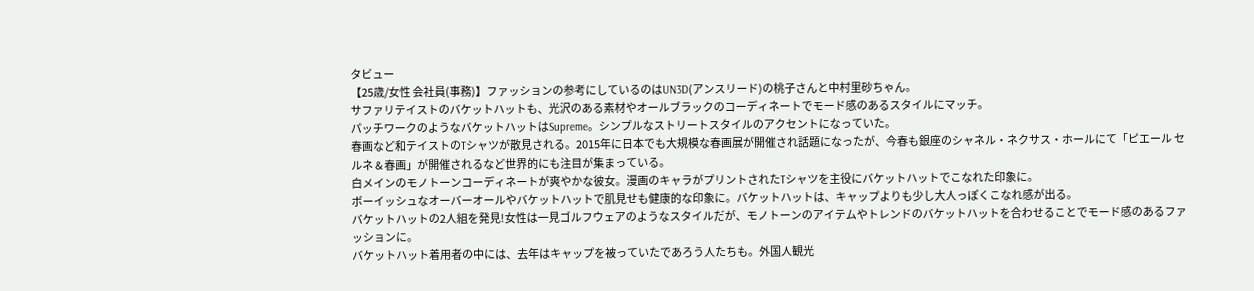タビュー
【25歳/女性 会社員(事務)】ファッションの参考にしているのはUN3D(アンスリード)の桃子さんと中村里砂ちゃん。
サファリテイストのバケットハットも、光沢のある素材やオールブラックのコーディネートでモード感のあるスタイルにマッチ。
パッチワークのようなバケットハットはSupreme。シンプルなストリートスタイルのアクセントになっていた。
春画など和テイストのTシャツが散見される。2015年に日本でも大規模な春画展が開催され話題になったが、今春も銀座のシャネル・ネクサス・ホールにて「ピエール セルネ & 春画」が開催されるなど世界的にも注目が集まっている。
白メインのモノトーンコーディネートが爽やかな彼女。漫画のキャラがプリントされたTシャツを主役にバケットハットでこなれた印象に。
ボーイッシュなオーバーオールやバケットハットで肌見せも健康的な印象に。バケットハットは、キャップよりも少し大人っぽくこなれ感が出る。
バケットハットの2人組を発見!女性は一見ゴルフウェアのようなスタイルだが、モノトーンのアイテムやトレンドのバケットハットを合わせることでモード感のあるファッションに。
バケットハット着用者の中には、去年はキャップを被っていたであろう人たちも。外国人観光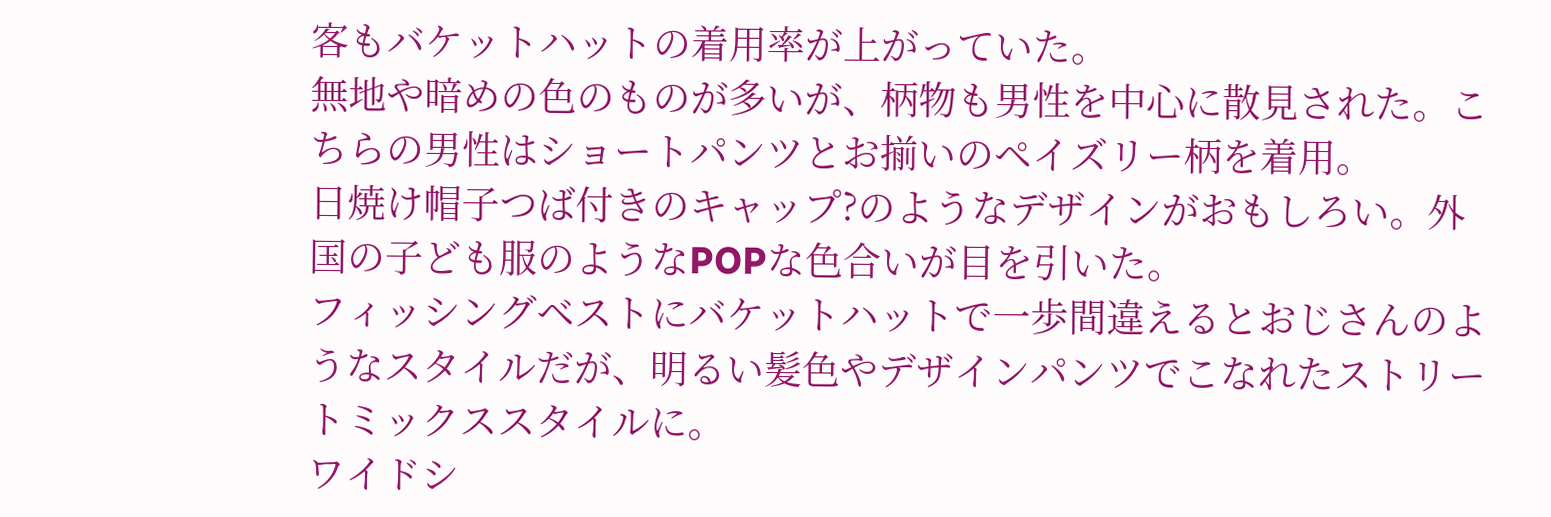客もバケットハットの着用率が上がっていた。
無地や暗めの色のものが多いが、柄物も男性を中心に散見された。こちらの男性はショートパンツとお揃いのペイズリー柄を着用。
日焼け帽子つば付きのキャップ?のようなデザインがおもしろい。外国の子ども服のようなPOPな色合いが目を引いた。
フィッシングベストにバケットハットで一歩間違えるとおじさんのようなスタイルだが、明るい髪色やデザインパンツでこなれたストリートミックススタイルに。
ワイドシ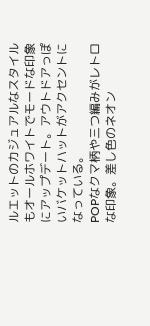ルエットのカジュアルなスタイルもオールホワイトでモードな印象にアップデート。アウトドアっぽいバケットハットがアクセントになっている。
POPなクマ柄や三つ編みがレトロな印象。差し色のネオン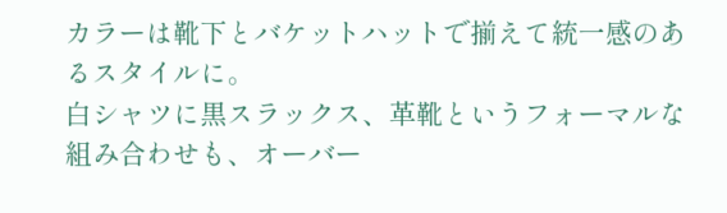カラーは靴下とバケットハットで揃えて統一感のあるスタイルに。
白シャツに黒スラックス、革靴というフォーマルな組み合わせも、オーバー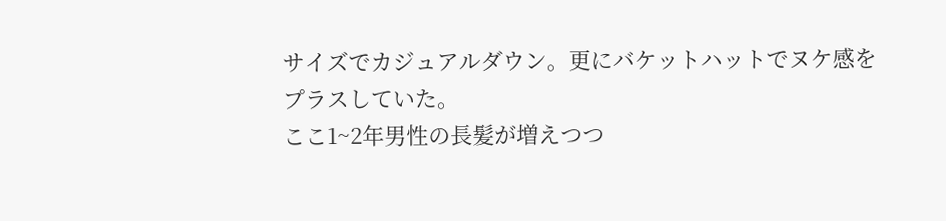サイズでカジュアルダウン。更にバケットハットでヌケ感をプラスしていた。
ここ1~2年男性の長髪が増えつつ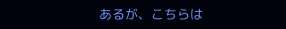あるが、こちらは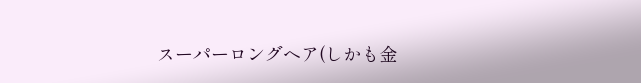スーパーロングヘア(しかも金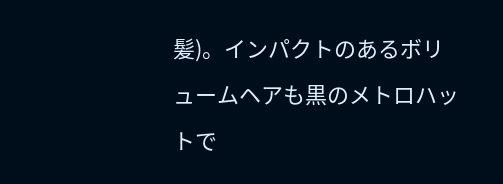髪)。インパクトのあるボリュームヘアも黒のメトロハットで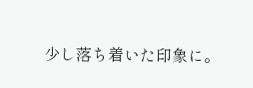少し落ち着いた印象に。